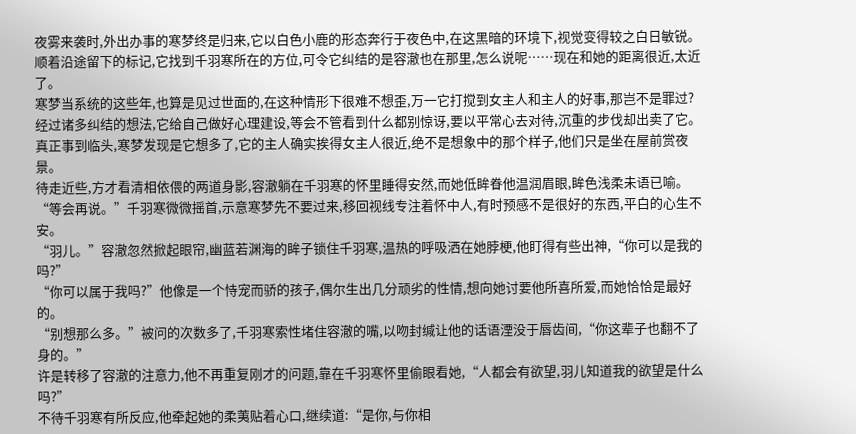夜雾来袭时,外出办事的寒梦终是归来,它以白色小鹿的形态奔行于夜色中,在这黑暗的环境下,视觉变得较之白日敏锐。
顺着沿途留下的标记,它找到千羽寒所在的方位,可令它纠结的是容澈也在那里,怎么说呢……现在和她的距离很近,太近了。
寒梦当系统的这些年,也算是见过世面的,在这种情形下很难不想歪,万一它打搅到女主人和主人的好事,那岂不是罪过?
经过诸多纠结的想法,它给自己做好心理建设,等会不管看到什么都别惊讶,要以平常心去对待,沉重的步伐却出卖了它。
真正事到临头,寒梦发现是它想多了,它的主人确实挨得女主人很近,绝不是想象中的那个样子,他们只是坐在屋前赏夜景。
待走近些,方才看清相依偎的两道身影,容澈躺在千羽寒的怀里睡得安然,而她低眸眷他温润眉眼,眸色浅柔未语已喻。
“等会再说。”千羽寒微微摇首,示意寒梦先不要过来,移回视线专注着怀中人,有时预感不是很好的东西,平白的心生不安。
“羽儿。”容澈忽然掀起眼帘,幽蓝若渊海的眸子锁住千羽寒,温热的呼吸洒在她脖梗,他盯得有些出神,“你可以是我的吗?”
“你可以属于我吗?”他像是一个恃宠而骄的孩子,偶尔生出几分顽劣的性情,想向她讨要他所喜所爱,而她恰恰是最好的。
“别想那么多。”被问的次数多了,千羽寒索性堵住容澈的嘴,以吻封缄让他的话语湮没于唇齿间,“你这辈子也翻不了身的。”
许是转移了容澈的注意力,他不再重复刚才的问题,靠在千羽寒怀里偷眼看她,“人都会有欲望,羽儿知道我的欲望是什么吗?”
不待千羽寒有所反应,他牵起她的柔荑贴着心口,继续道:“是你,与你相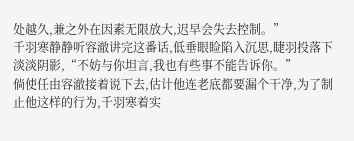处越久,兼之外在因素无限放大,迟早会失去控制。”
千羽寒静静听容澈讲完这番话,低垂眼睑陷入沉思,睫羽投落下淡淡阴影,“不妨与你坦言,我也有些事不能告诉你。”
倘使任由容澈接着说下去,估计他连老底都要漏个干净,为了制止他这样的行为,千羽寒着实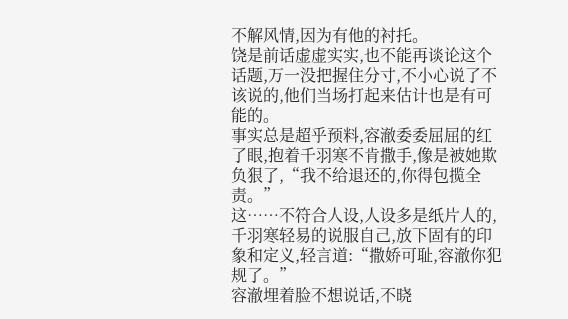不解风情,因为有他的衬托。
饶是前话虚虚实实,也不能再谈论这个话题,万一没把握住分寸,不小心说了不该说的,他们当场打起来估计也是有可能的。
事实总是超乎预料,容澈委委屈屈的红了眼,抱着千羽寒不肯撒手,像是被她欺负狠了,“我不给退还的,你得包揽全责。”
这……不符合人设,人设多是纸片人的,千羽寒轻易的说服自己,放下固有的印象和定义,轻言道:“撒娇可耻,容澈你犯规了。”
容澈埋着脸不想说话,不晓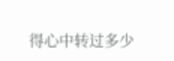得心中转过多少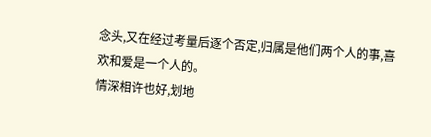念头,又在经过考量后逐个否定,归属是他们两个人的事,喜欢和爱是一个人的。
情深相许也好,划地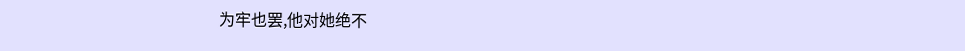为牢也罢,他对她绝不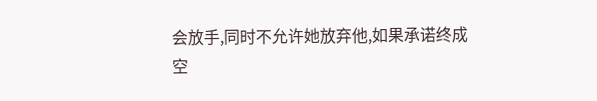会放手,同时不允许她放弃他,如果承诺终成空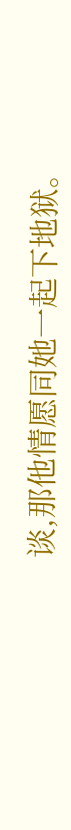谈,那他情愿同她一起下地狱。